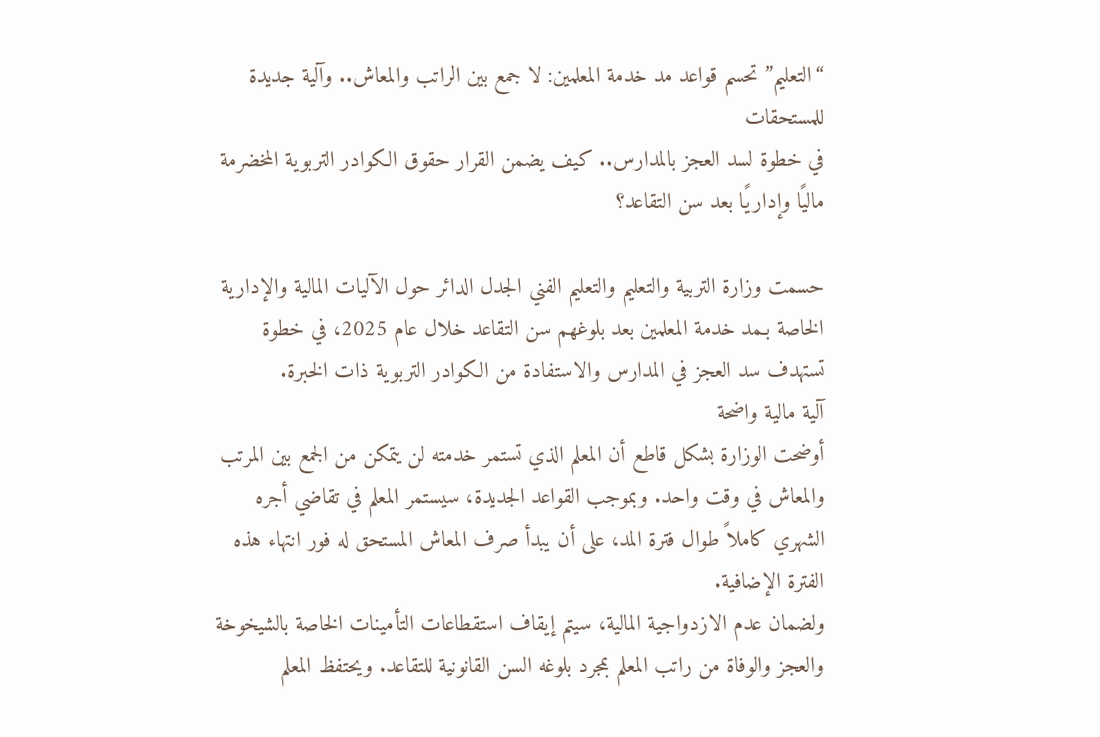“التعليم” تحسم قواعد مد خدمة المعلمين: لا جمع بين الراتب والمعاش.. وآلية جديدة للمستحقات
في خطوة لسد العجز بالمدارس.. كيف يضمن القرار حقوق الكوادر التربوية المخضرمة ماليًا وإداريًا بعد سن التقاعد؟

حسمت وزارة التربية والتعليم والتعليم الفني الجدل الدائر حول الآليات المالية والإدارية الخاصة بـمد خدمة المعلمين بعد بلوغهم سن التقاعد خلال عام 2025، في خطوة تستهدف سد العجز في المدارس والاستفادة من الكوادر التربوية ذات الخبرة.
آلية مالية واضحة
أوضحت الوزارة بشكل قاطع أن المعلم الذي تستمر خدمته لن يتمكن من الجمع بين المرتب والمعاش في وقت واحد. وبموجب القواعد الجديدة، سيستمر المعلم في تقاضي أجره الشهري كاملاً طوال فترة المد، على أن يبدأ صرف المعاش المستحق له فور انتهاء هذه الفترة الإضافية.
ولضمان عدم الازدواجية المالية، سيتم إيقاف استقطاعات التأمينات الخاصة بالشيخوخة والعجز والوفاة من راتب المعلم بمجرد بلوغه السن القانونية للتقاعد. ويحتفظ المعلم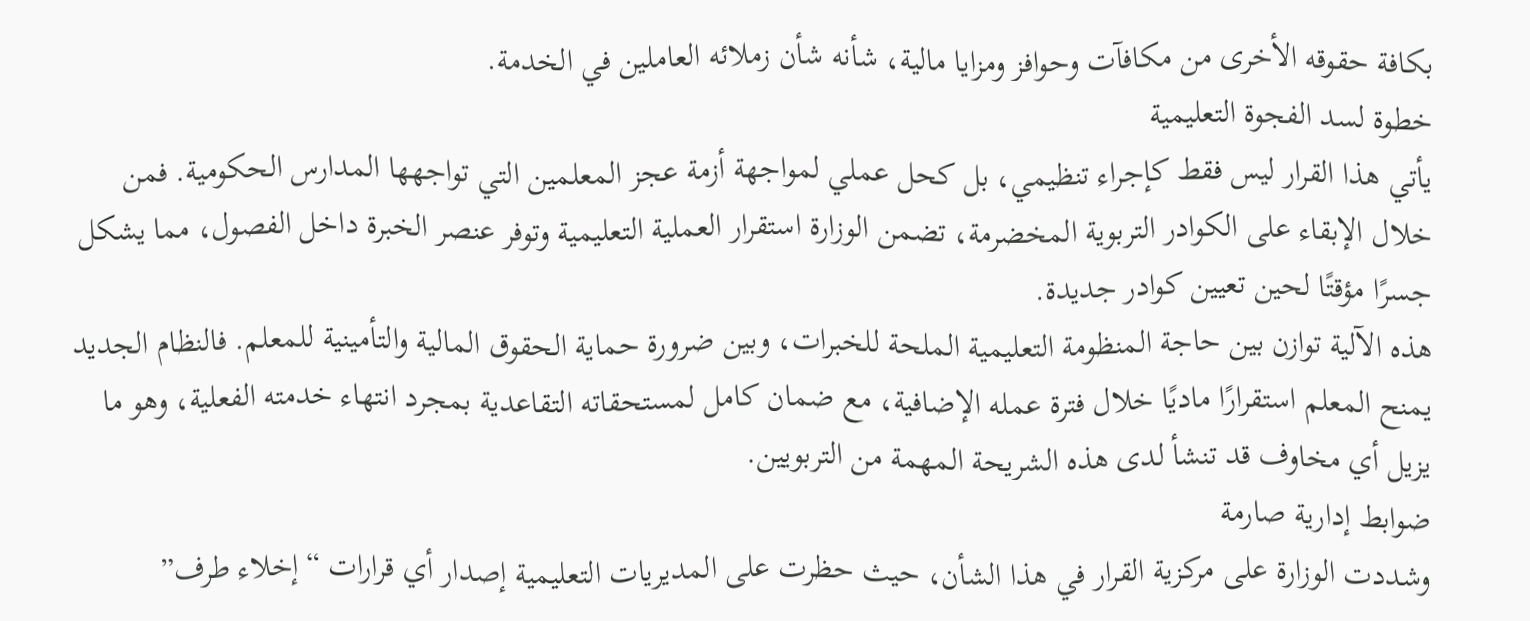بكافة حقوقه الأخرى من مكافآت وحوافز ومزايا مالية، شأنه شأن زملائه العاملين في الخدمة.
خطوة لسد الفجوة التعليمية
يأتي هذا القرار ليس فقط كإجراء تنظيمي، بل كحل عملي لمواجهة أزمة عجز المعلمين التي تواجهها المدارس الحكومية. فمن خلال الإبقاء على الكوادر التربوية المخضرمة، تضمن الوزارة استقرار العملية التعليمية وتوفر عنصر الخبرة داخل الفصول، مما يشكل جسرًا مؤقتًا لحين تعيين كوادر جديدة.
هذه الآلية توازن بين حاجة المنظومة التعليمية الملحة للخبرات، وبين ضرورة حماية الحقوق المالية والتأمينية للمعلم. فالنظام الجديد يمنح المعلم استقرارًا ماديًا خلال فترة عمله الإضافية، مع ضمان كامل لمستحقاته التقاعدية بمجرد انتهاء خدمته الفعلية، وهو ما يزيل أي مخاوف قد تنشأ لدى هذه الشريحة المهمة من التربويين.
ضوابط إدارية صارمة
وشددت الوزارة على مركزية القرار في هذا الشأن، حيث حظرت على المديريات التعليمية إصدار أي قرارات “إخلاء طرف”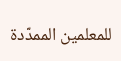للمعلمين الممدّدة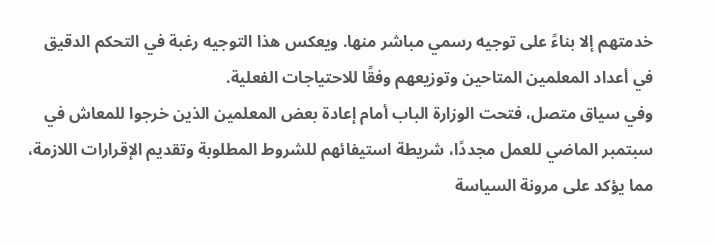خدمتهم إلا بناءً على توجيه رسمي مباشر منها. ويعكس هذا التوجيه رغبة في التحكم الدقيق في أعداد المعلمين المتاحين وتوزيعهم وفقًا للاحتياجات الفعلية.
وفي سياق متصل، فتحت الوزارة الباب أمام إعادة بعض المعلمين الذين خرجوا للمعاش في سبتمبر الماضي للعمل مجددًا، شريطة استيفائهم للشروط المطلوبة وتقديم الإقرارات اللازمة، مما يؤكد على مرونة السياسة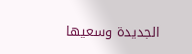الجديدة وسعيها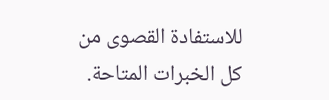للاستفادة القصوى من كل الخبرات المتاحة.